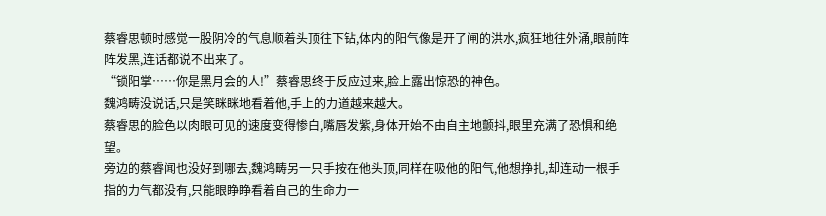蔡睿思顿时感觉一股阴冷的气息顺着头顶往下钻,体内的阳气像是开了闸的洪水,疯狂地往外涌,眼前阵阵发黑,连话都说不出来了。
“锁阳掌……你是黑月会的人!”蔡睿思终于反应过来,脸上露出惊恐的神色。
魏鸿畴没说话,只是笑眯眯地看着他,手上的力道越来越大。
蔡睿思的脸色以肉眼可见的速度变得惨白,嘴唇发紫,身体开始不由自主地颤抖,眼里充满了恐惧和绝望。
旁边的蔡睿闻也没好到哪去,魏鸿畴另一只手按在他头顶,同样在吸他的阳气,他想挣扎,却连动一根手指的力气都没有,只能眼睁睁看着自己的生命力一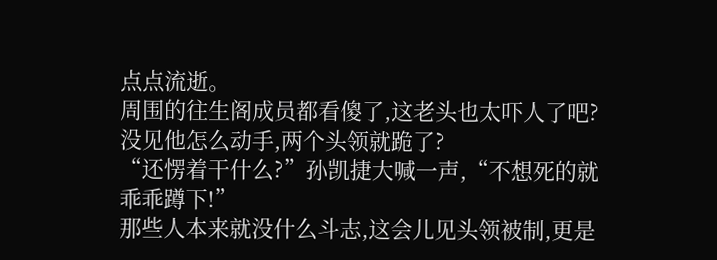点点流逝。
周围的往生阁成员都看傻了,这老头也太吓人了吧?没见他怎么动手,两个头领就跪了?
“还愣着干什么?”孙凯捷大喊一声,“不想死的就乖乖蹲下!”
那些人本来就没什么斗志,这会儿见头领被制,更是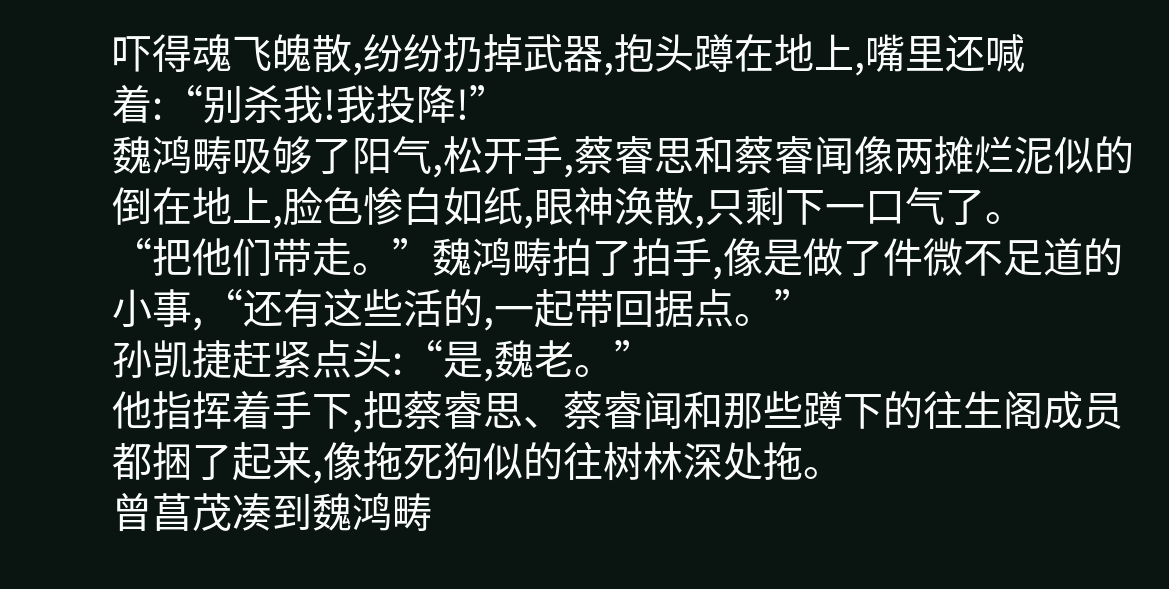吓得魂飞魄散,纷纷扔掉武器,抱头蹲在地上,嘴里还喊着:“别杀我!我投降!”
魏鸿畴吸够了阳气,松开手,蔡睿思和蔡睿闻像两摊烂泥似的倒在地上,脸色惨白如纸,眼神涣散,只剩下一口气了。
“把他们带走。”魏鸿畴拍了拍手,像是做了件微不足道的小事,“还有这些活的,一起带回据点。”
孙凯捷赶紧点头:“是,魏老。”
他指挥着手下,把蔡睿思、蔡睿闻和那些蹲下的往生阁成员都捆了起来,像拖死狗似的往树林深处拖。
曾菖茂凑到魏鸿畴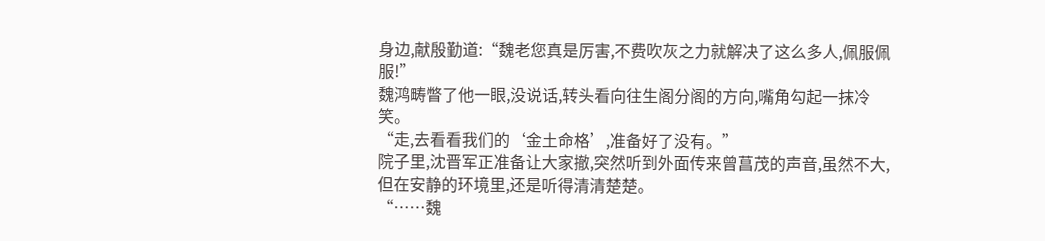身边,献殷勤道:“魏老您真是厉害,不费吹灰之力就解决了这么多人,佩服佩服!”
魏鸿畴瞥了他一眼,没说话,转头看向往生阁分阁的方向,嘴角勾起一抹冷笑。
“走,去看看我们的‘金土命格’,准备好了没有。”
院子里,沈晋军正准备让大家撤,突然听到外面传来曾菖茂的声音,虽然不大,但在安静的环境里,还是听得清清楚楚。
“……魏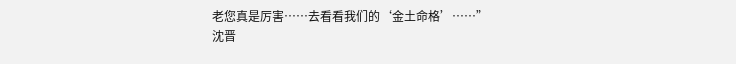老您真是厉害……去看看我们的‘金土命格’……”
沈晋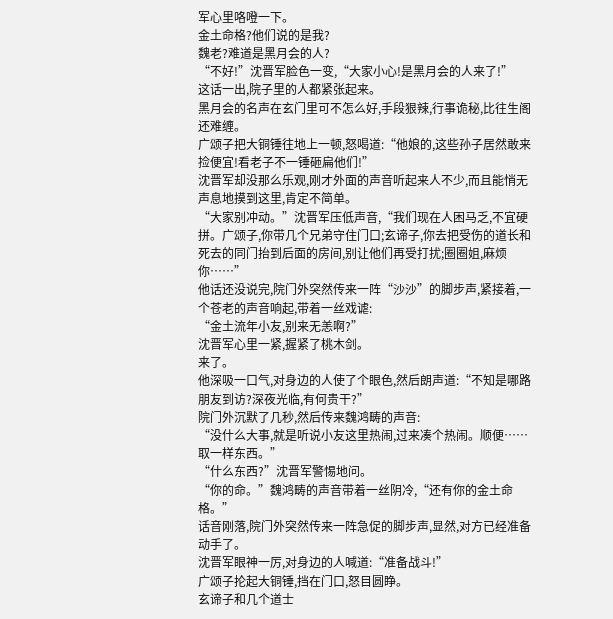军心里咯噔一下。
金土命格?他们说的是我?
魏老?难道是黑月会的人?
“不好!”沈晋军脸色一变,“大家小心!是黑月会的人来了!”
这话一出,院子里的人都紧张起来。
黑月会的名声在玄门里可不怎么好,手段狠辣,行事诡秘,比往生阁还难缠。
广颂子把大铜锤往地上一顿,怒喝道:“他娘的,这些孙子居然敢来捡便宜!看老子不一锤砸扁他们!”
沈晋军却没那么乐观,刚才外面的声音听起来人不少,而且能悄无声息地摸到这里,肯定不简单。
“大家别冲动。”沈晋军压低声音,“我们现在人困马乏,不宜硬拼。广颂子,你带几个兄弟守住门口;玄谛子,你去把受伤的道长和死去的同门抬到后面的房间,别让他们再受打扰;圈圈姐,麻烦你……”
他话还没说完,院门外突然传来一阵“沙沙”的脚步声,紧接着,一个苍老的声音响起,带着一丝戏谑:
“金土流年小友,别来无恙啊?”
沈晋军心里一紧,握紧了桃木剑。
来了。
他深吸一口气,对身边的人使了个眼色,然后朗声道:“不知是哪路朋友到访?深夜光临,有何贵干?”
院门外沉默了几秒,然后传来魏鸿畴的声音:
“没什么大事,就是听说小友这里热闹,过来凑个热闹。顺便……取一样东西。”
“什么东西?”沈晋军警惕地问。
“你的命。”魏鸿畴的声音带着一丝阴冷,“还有你的金土命格。”
话音刚落,院门外突然传来一阵急促的脚步声,显然,对方已经准备动手了。
沈晋军眼神一厉,对身边的人喊道:“准备战斗!”
广颂子抡起大铜锤,挡在门口,怒目圆睁。
玄谛子和几个道士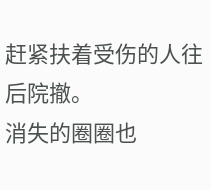赶紧扶着受伤的人往后院撤。
消失的圈圈也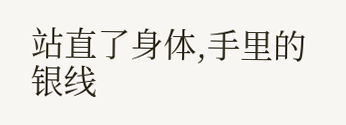站直了身体,手里的银线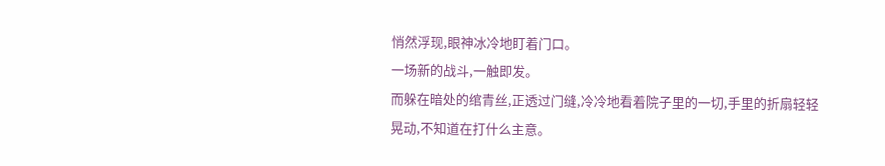悄然浮现,眼神冰冷地盯着门口。
一场新的战斗,一触即发。
而躲在暗处的绾青丝,正透过门缝,冷冷地看着院子里的一切,手里的折扇轻轻晃动,不知道在打什么主意。